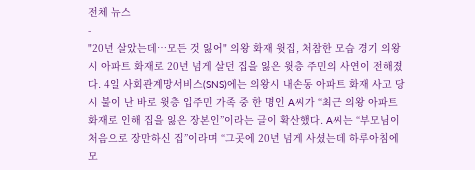전체 뉴스
-
"20년 살았는데…모든 것 잃어" 의왕 화재 윗집, 처참한 모습 경기 의왕시 아파트 화재로 20년 넘게 살던 집을 잃은 윗층 주민의 사연이 전해졌다. 4일 사회관계망서비스(SNS)에는 의왕시 내손동 아파트 화재 사고 당시 불이 난 바로 윗층 입주민 가족 중 한 명인 A씨가 “최근 의왕 아파트 화재로 인해 집을 잃은 장본인”이라는 글이 확산했다. A씨는 “부모님이 처음으로 장만하신 집”이라며 “그곳에 20년 넘게 사셨는데 하루아침에 모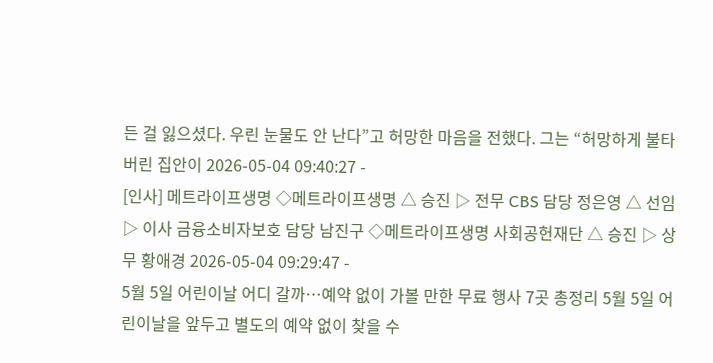든 걸 잃으셨다. 우린 눈물도 안 난다”고 허망한 마음을 전했다. 그는 “허망하게 불타버린 집안이 2026-05-04 09:40:27 -
[인사] 메트라이프생명 ◇메트라이프생명 △ 승진 ▷ 전무 CBS 담당 정은영 △ 선임 ▷ 이사 금융소비자보호 담당 남진구 ◇메트라이프생명 사회공헌재단 △ 승진 ▷ 상무 황애경 2026-05-04 09:29:47 -
5월 5일 어린이날 어디 갈까…예약 없이 가볼 만한 무료 행사 7곳 총정리 5월 5일 어린이날을 앞두고 별도의 예약 없이 찾을 수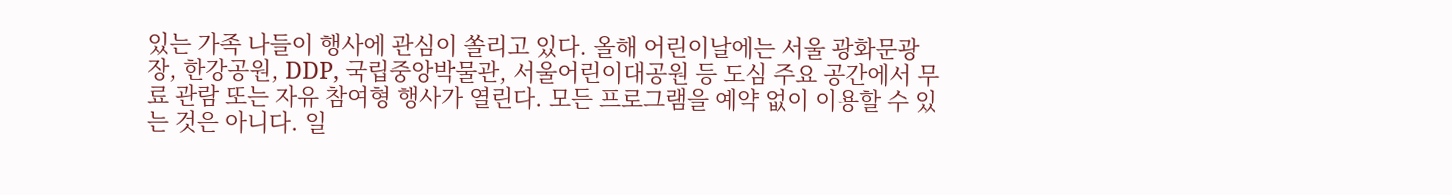있는 가족 나들이 행사에 관심이 쏠리고 있다. 올해 어린이날에는 서울 광화문광장, 한강공원, DDP, 국립중앙박물관, 서울어린이대공원 등 도심 주요 공간에서 무료 관람 또는 자유 참여형 행사가 열린다. 모든 프로그램을 예약 없이 이용할 수 있는 것은 아니다. 일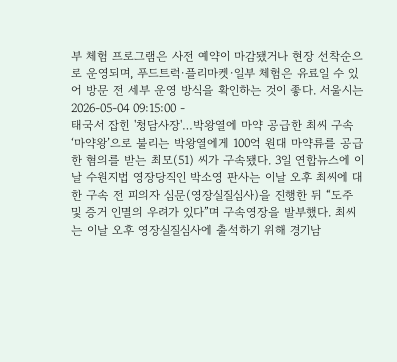부 체험 프로그램은 사전 예약이 마감됐거나 현장 선착순으로 운영되며, 푸드트럭·플리마켓·일부 체험은 유료일 수 있어 방문 전 세부 운영 방식을 확인하는 것이 좋다. 서울시는 2026-05-04 09:15:00 -
태국서 잡힌 '청담사장'…박왕열에 마약 공급한 최씨 구속 ‘마약왕’으로 불리는 박왕열에게 100억 원대 마약류를 공급한 혐의를 받는 최모(51) 씨가 구속됐다. 3일 연합뉴스에 이날 수원지법 영장당직인 박소영 판사는 이날 오후 최씨에 대한 구속 전 피의자 심문(영장실질심사)을 진행한 뒤 “도주 및 증거 인멸의 우려가 있다”며 구속영장을 발부했다. 최씨는 이날 오후 영장실질심사에 출석하기 위해 경기남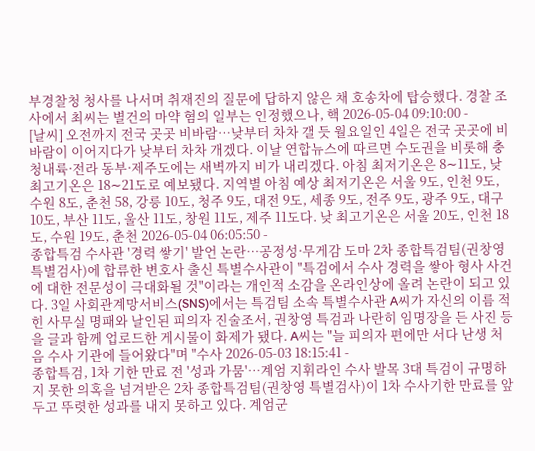부경찰청 청사를 나서며 취재진의 질문에 답하지 않은 채 호송차에 탑승했다. 경찰 조사에서 최씨는 별건의 마약 혐의 일부는 인정했으나, 핵 2026-05-04 09:10:00 -
[날씨] 오전까지 전국 곳곳 비바람…낮부터 차차 갤 듯 월요일인 4일은 전국 곳곳에 비바람이 이어지다가 낮부터 차차 개겠다. 이날 연합뉴스에 따르면 수도권을 비롯해 충청내륙·전라 동부·제주도에는 새벽까지 비가 내리겠다. 아침 최저기온은 8∼11도, 낮 최고기온은 18∼21도로 예보됐다. 지역별 아침 예상 최저기온은 서울 9도, 인천 9도, 수원 8도, 춘천 58, 강릉 10도, 청주 9도, 대전 9도, 세종 9도, 전주 9도, 광주 9도, 대구 10도, 부산 11도, 울산 11도, 창원 11도, 제주 11도다. 낮 최고기온은 서울 20도, 인천 18도, 수원 19도, 춘천 2026-05-04 06:05:50 -
종합특검 수사관 '경력 쌓기' 발언 논란…공정성·무게감 도마 2차 종합특검팀(권창영 특별검사)에 합류한 변호사 출신 특별수사관이 "특검에서 수사 경력을 쌓아 형사 사건에 대한 전문성이 극대화될 것"이라는 개인적 소감을 온라인상에 올려 논란이 되고 있다. 3일 사회관계망서비스(SNS)에서는 특검팀 소속 특별수사관 A씨가 자신의 이름 적힌 사무실 명패와 날인된 피의자 진술조서, 권창영 특검과 나란히 임명장을 든 사진 등을 글과 함께 업로드한 게시물이 화제가 됐다. A씨는 "늘 피의자 편에만 서다 난생 처음 수사 기관에 들어왔다"며 "수사 2026-05-03 18:15:41 -
종합특검, 1차 기한 만료 전 '성과 가뭄'…계엄 지휘라인 수사 발목 3대 특검이 규명하지 못한 의혹을 넘겨받은 2차 종합특검팀(권창영 특별검사)이 1차 수사기한 만료를 앞두고 뚜렷한 성과를 내지 못하고 있다. 계엄군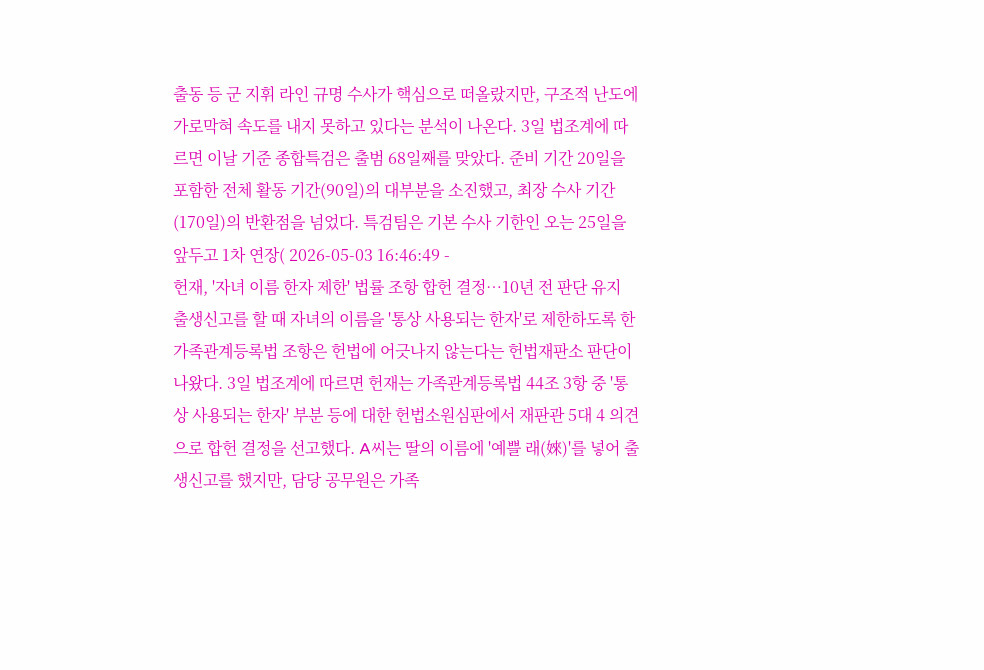출동 등 군 지휘 라인 규명 수사가 핵심으로 떠올랐지만, 구조적 난도에 가로막혀 속도를 내지 못하고 있다는 분석이 나온다. 3일 법조계에 따르면 이날 기준 종합특검은 출범 68일째를 맞았다. 준비 기간 20일을 포함한 전체 활동 기간(90일)의 대부분을 소진했고, 최장 수사 기간(170일)의 반환점을 넘었다. 특검팀은 기본 수사 기한인 오는 25일을 앞두고 1차 연장( 2026-05-03 16:46:49 -
헌재, '자녀 이름 한자 제한' 법률 조항 합헌 결정…10년 전 판단 유지 출생신고를 할 때 자녀의 이름을 '통상 사용되는 한자'로 제한하도록 한 가족관계등록법 조항은 헌법에 어긋나지 않는다는 헌법재판소 판단이 나왔다. 3일 법조계에 따르면 헌재는 가족관계등록법 44조 3항 중 '통상 사용되는 한자' 부분 등에 대한 헌법소원심판에서 재판관 5대 4 의견으로 합헌 결정을 선고했다. A씨는 딸의 이름에 '예쁠 래(婡)'를 넣어 출생신고를 했지만, 담당 공무원은 가족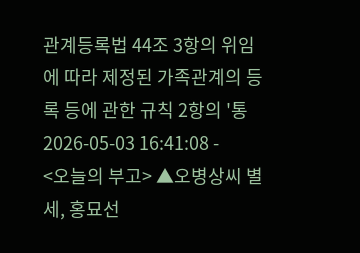관계등록법 44조 3항의 위임에 따라 제정된 가족관계의 등록 등에 관한 규칙 2항의 '통 2026-05-03 16:41:08 -
<오늘의 부고> ▲오병상씨 별세, 홍묘선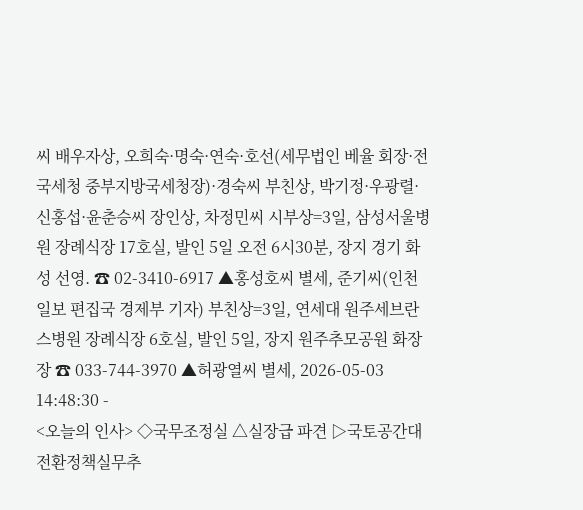씨 배우자상, 오희숙·명숙·연숙·호선(세무법인 베율 회장·전 국세청 중부지방국세청장)·경숙씨 부친상, 박기정·우광렬·신홍섭·윤춘승씨 장인상, 차정민씨 시부상=3일, 삼성서울병원 장례식장 17호실, 발인 5일 오전 6시30분, 장지 경기 화성 선영. ☎ 02-3410-6917 ▲홍성호씨 별세, 준기씨(인천일보 편집국 경제부 기자) 부친상=3일, 연세대 원주세브란스병원 장례식장 6호실, 발인 5일, 장지 원주추모공원 화장장 ☎ 033-744-3970 ▲허광열씨 별세, 2026-05-03 14:48:30 -
<오늘의 인사> ◇국무조정실 △실장급 파견 ▷국토공간대전환정책실무추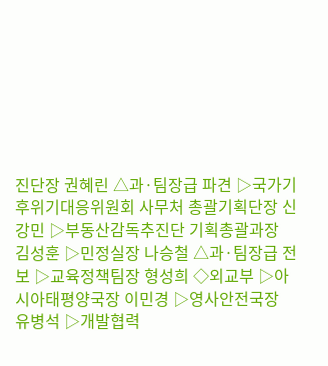진단장 권혜린 △과·팀장급 파견 ▷국가기후위기대응위원회 사무처 총괄기획단장 신강민 ▷부동산감독추진단 기획총괄과장 김성훈 ▷민정실장 나승철 △과·팀장급 전보 ▷교육정책팀장 형성희 ◇외교부 ▷아시아태평양국장 이민경 ▷영사안전국장 유병석 ▷개발협력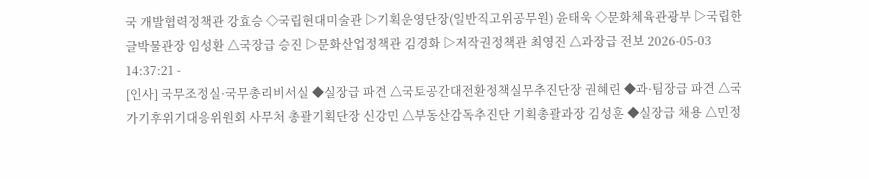국 개발협력정책관 강효승 ◇국립현대미술관 ▷기획운영단장(일반직고위공무원) 윤태욱 ◇문화체육관광부 ▷국립한글박물관장 임성환 △국장급 승진 ▷문화산업정책관 김경화 ▷저작권정책관 최영진 △과장급 전보 2026-05-03 14:37:21 -
[인사] 국무조정실·국무총리비서실 ◆실장급 파견 △국토공간대전환정책실무추진단장 권혜린 ◆과·팀장급 파견 △국가기후위기대응위원회 사무처 총괄기획단장 신강민 △부동산감독추진단 기획총괄과장 김성훈 ◆실장급 채용 △민정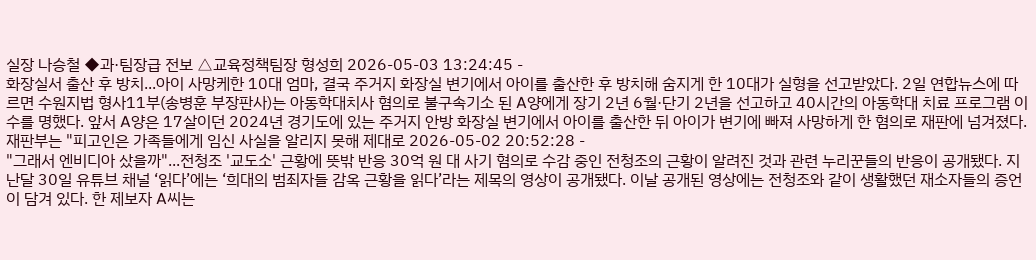실장 나승철 ◆과·팀장급 전보 △교육정책팀장 형성희 2026-05-03 13:24:45 -
화장실서 출산 후 방치...아이 사망케한 10대 엄마, 결국 주거지 화장실 변기에서 아이를 출산한 후 방치해 숨지게 한 10대가 실형을 선고받았다. 2일 연합뉴스에 따르면 수원지법 형사11부(송병훈 부장판사)는 아동학대치사 혐의로 불구속기소 된 A양에게 장기 2년 6월·단기 2년을 선고하고 40시간의 아동학대 치료 프로그램 이수를 명했다. 앞서 A양은 17살이던 2024년 경기도에 있는 주거지 안방 화장실 변기에서 아이를 출산한 뒤 아이가 변기에 빠져 사망하게 한 혐의로 재판에 넘겨졌다. 재판부는 "피고인은 가족들에게 임신 사실을 알리지 못해 제대로 2026-05-02 20:52:28 -
"그래서 엔비디아 샀을까"...전청조 '교도소' 근황에 뜻밖 반응 30억 원 대 사기 혐의로 수감 중인 전청조의 근황이 알려진 것과 관련 누리꾼들의 반응이 공개됐다. 지난달 30일 유튜브 채널 ‘읽다’에는 ‘희대의 범죄자들 감옥 근황을 읽다’라는 제목의 영상이 공개됐다. 이날 공개된 영상에는 전청조와 같이 생활했던 재소자들의 증언이 담겨 있다. 한 제보자 A씨는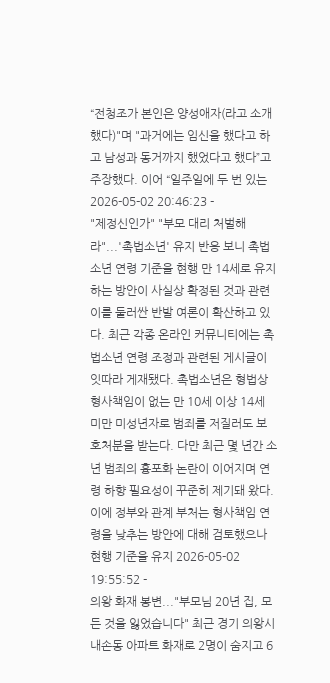“전청조가 본인은 양성애자(라고 소개했다)"며 "과거에는 임신을 했다고 하고 남성과 동거까지 했었다고 했다”고 주장했다. 이어 “일주일에 두 번 있는 2026-05-02 20:46:23 -
"제정신인가" "부모 대리 처벌해라"...'촉법소년' 유지 반응 보니 촉법소년 연령 기준을 현행 만 14세로 유지하는 방안이 사실상 확정된 것과 관련 이를 둘러싼 반발 여론이 확산하고 있다. 최근 각종 온라인 커뮤니티에는 촉법소년 연령 조정과 관련된 게시글이 잇따라 게재됐다. 촉법소년은 형법상 형사책임이 없는 만 10세 이상 14세 미만 미성년자로 범죄를 저질러도 보호처분을 받는다. 다만 최근 몇 년간 소년 범죄의 흉포화 논란이 이어지며 연령 하향 필요성이 꾸준히 제기돼 왔다. 이에 정부와 관계 부처는 형사책임 연령을 낮추는 방안에 대해 검토했으나 현행 기준을 유지 2026-05-02 19:55:52 -
의왕 화재 봉변..."부모님 20년 집, 모든 것을 잃었습니다" 최근 경기 의왕시 내손동 아파트 화재로 2명이 숨지고 6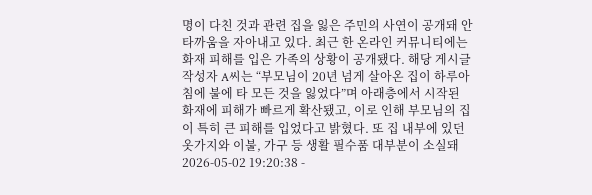명이 다친 것과 관련 집을 잃은 주민의 사연이 공개돼 안타까움을 자아내고 있다. 최근 한 온라인 커뮤니티에는 화재 피해를 입은 가족의 상황이 공개됐다. 해당 게시글 작성자 A씨는 “부모님이 20년 넘게 살아온 집이 하루아침에 불에 타 모든 것을 잃었다”며 아래층에서 시작된 화재에 피해가 빠르게 확산됐고, 이로 인해 부모님의 집이 특히 큰 피해를 입었다고 밝혔다. 또 집 내부에 있던 옷가지와 이불, 가구 등 생활 필수품 대부분이 소실돼 2026-05-02 19:20:38 -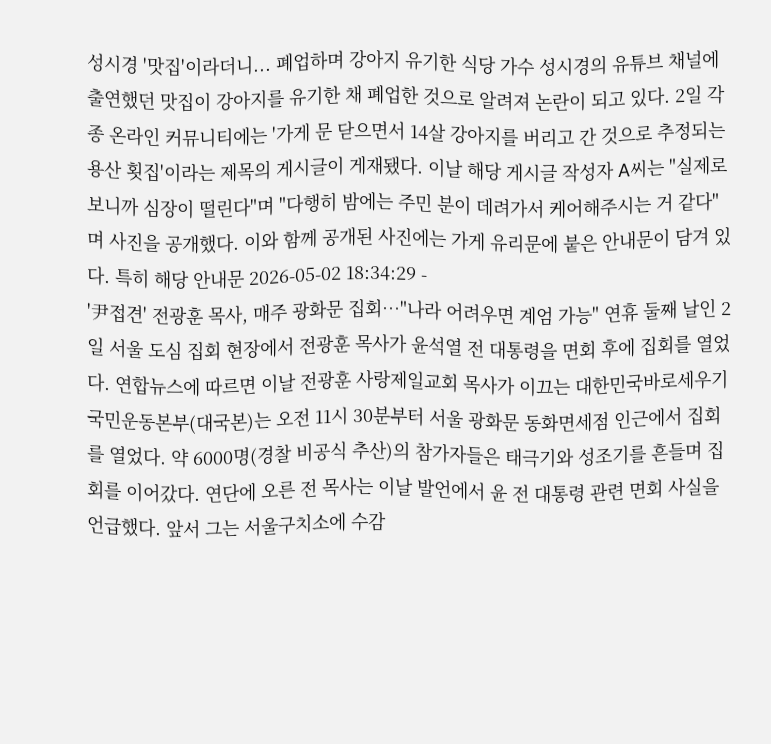성시경 '맛집'이라더니... 폐업하며 강아지 유기한 식당 가수 성시경의 유튜브 채널에 출연했던 맛집이 강아지를 유기한 채 폐업한 것으로 알려져 논란이 되고 있다. 2일 각종 온라인 커뮤니티에는 '가게 문 닫으면서 14살 강아지를 버리고 간 것으로 추정되는 용산 횟집'이라는 제목의 게시글이 게재됐다. 이날 해당 게시글 작성자 A씨는 "실제로 보니까 심장이 떨린다"며 "다행히 밤에는 주민 분이 데려가서 케어해주시는 거 같다"며 사진을 공개했다. 이와 함께 공개된 사진에는 가게 유리문에 붙은 안내문이 담겨 있다. 특히 해당 안내문 2026-05-02 18:34:29 -
'尹접견' 전광훈 목사, 매주 광화문 집회…"나라 어려우면 계엄 가능" 연휴 둘째 날인 2일 서울 도심 집회 현장에서 전광훈 목사가 윤석열 전 대통령을 면회 후에 집회를 열었다. 연합뉴스에 따르면 이날 전광훈 사랑제일교회 목사가 이끄는 대한민국바로세우기국민운동본부(대국본)는 오전 11시 30분부터 서울 광화문 동화면세점 인근에서 집회를 열었다. 약 6000명(경찰 비공식 추산)의 참가자들은 태극기와 성조기를 흔들며 집회를 이어갔다. 연단에 오른 전 목사는 이날 발언에서 윤 전 대통령 관련 면회 사실을 언급했다. 앞서 그는 서울구치소에 수감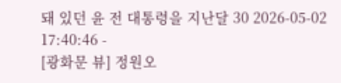돼 있던 윤 전 대통령을 지난달 30 2026-05-02 17:40:46 -
[광화문 뷰] 정원오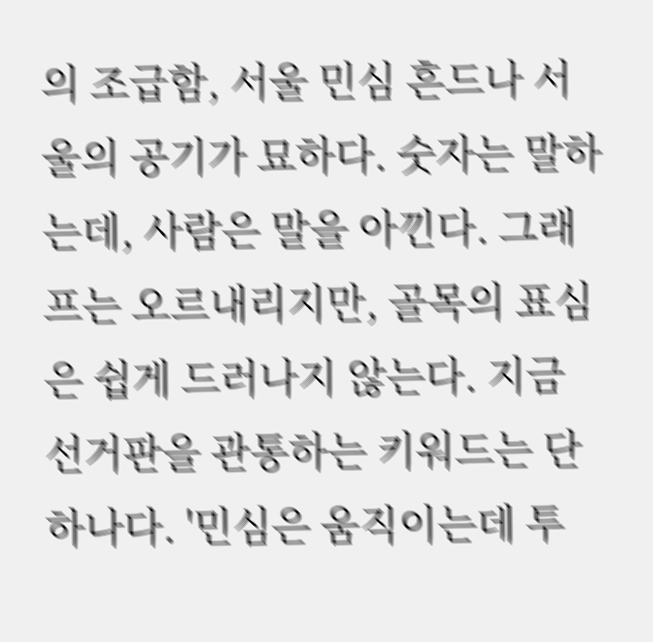의 조급함, 서울 민심 흔드나 서울의 공기가 묘하다. 숫자는 말하는데, 사람은 말을 아낀다. 그래프는 오르내리지만, 골목의 표심은 쉽게 드러나지 않는다. 지금 선거판을 관통하는 키워드는 단 하나다. '민심은 움직이는데 투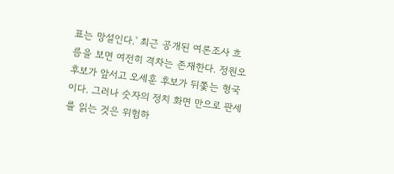표는 망설인다.' 최근 공개된 여론조사 흐름을 보면 여전히 격차는 존재한다. 정원오 후보가 앞서고 오세훈 후보가 뒤쫓는 형국이다. 그러나 숫자의 정치 화면 만으로 판세를 읽는 것은 위험하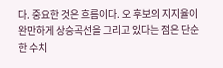다. 중요한 것은 흐름이다. 오 후보의 지지율이 완만하게 상승곡선을 그리고 있다는 점은 단순한 수치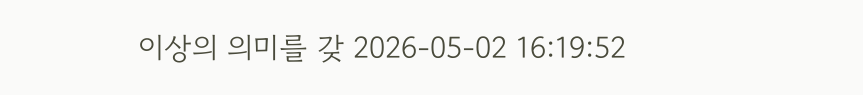이상의 의미를 갖 2026-05-02 16:19:52